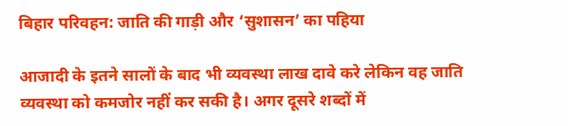बिहार परिवहन: जाति की गाड़ी और ‘सुशासन’ का पहिया

आजादी के इतने सालों के बाद भी व्यवस्था लाख दावे करे लेकिन वह जाति व्यवस्था को कमजोर नहीं कर सकी है। अगर दूसरे शब्दों में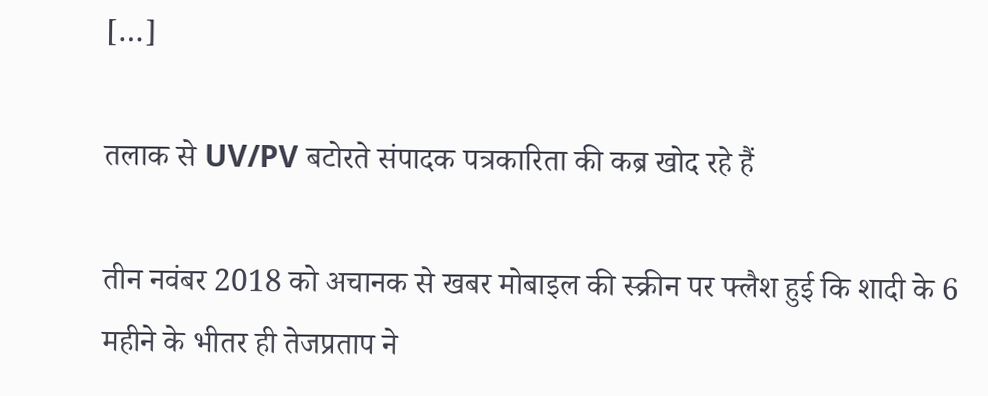[…]

तलाक से UV/PV बटोरते संपादक पत्रकारिता की कब्र खोद रहे हैं

तीन नवंबर 2018 को अचानक से खबर मोबाइल की स्क्रीन पर फ्लैश हुई कि शादी के 6 महीने के भीतर ही तेजप्रताप ने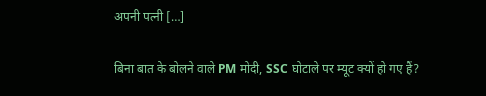अपनी पत्नी […]

बिना बात के बोलने वाले PM मोदी, SSC घोटाले पर म्यूट क्यों हो गए हैं?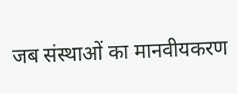जब संस्थाओं का मानवीयकरण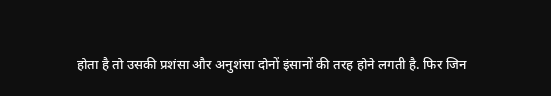होता है तो उसकी प्रशंसा और अनुशंसा दोनों इंसानों की तरह होने लगती है. फिर जिन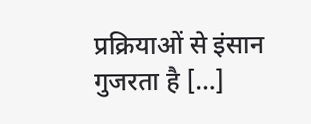प्रक्रियाओं से इंसान गुजरता है […]